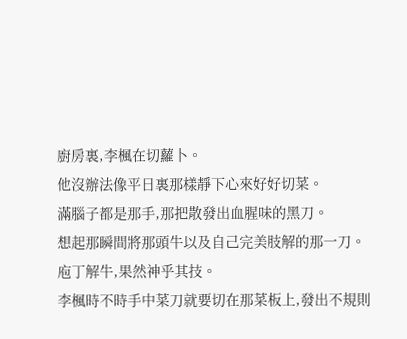廚房裏,李楓在切蘿卜。
他沒辦法像平日裏那樣靜下心來好好切菜。
滿腦子都是那手,那把散發出血腥味的黑刀。
想起那瞬間將那頭牛以及自己完美肢解的那一刀。
庖丁解牛,果然神乎其技。
李楓時不時手中菜刀就要切在那菜板上,發出不規則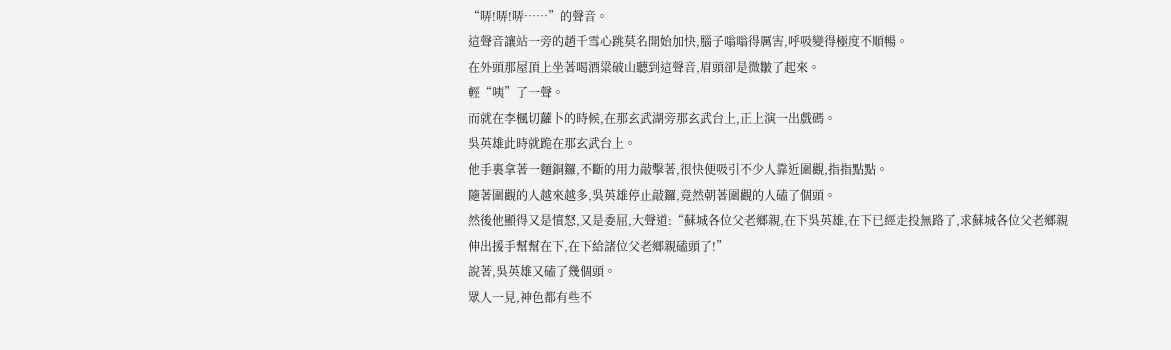“哢!哢!哢……”的聲音。
這聲音讓站一旁的趙千雪心跳莫名開始加快,腦子嗡嗡得厲害,呼吸變得極度不順暢。
在外頭那屋頂上坐著喝酒粱破山聽到這聲音,眉頭卻是微皺了起來。
輕“咦”了一聲。
而就在李楓切蘿卜的時候,在那玄武湖旁那玄武台上,正上演一出戲碼。
吳英雄此時就跪在那玄武台上。
他手裏拿著一麵銅鑼,不斷的用力敲擊著,很快便吸引不少人靠近圍觀,指指點點。
隨著圍觀的人越來越多,吳英雄停止敲鑼,竟然朝著圍觀的人磕了個頭。
然後他顯得又是憤怒,又是委屈,大聲道:“蘇城各位父老鄉親,在下吳英雄,在下已經走投無路了,求蘇城各位父老鄉親伸出援手幫幫在下,在下給諸位父老鄉親磕頭了!”
說著,吳英雄又磕了幾個頭。
眾人一見,神色都有些不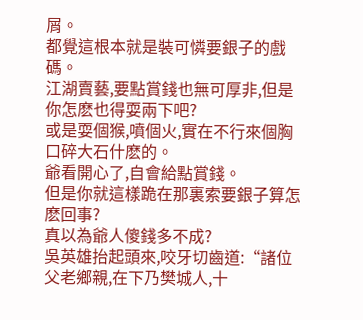屑。
都覺這根本就是裝可憐要銀子的戲碼。
江湖賣藝,要點賞錢也無可厚非,但是你怎麽也得耍兩下吧?
或是耍個猴,噴個火,實在不行來個胸口碎大石什麽的。
爺看開心了,自會給點賞錢。
但是你就這樣跪在那裏索要銀子算怎麽回事?
真以為爺人傻錢多不成?
吳英雄抬起頭來,咬牙切齒道:“諸位父老鄉親,在下乃樊城人,十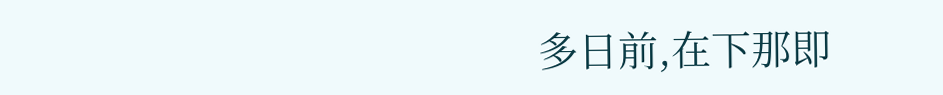多日前,在下那即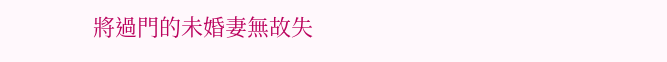將過門的未婚妻無故失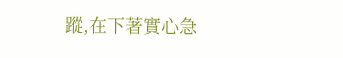蹤,在下著實心急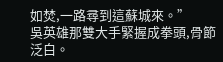如焚,一路尋到這蘇城來。”
吳英雄那雙大手緊握成拳頭,骨節泛白。